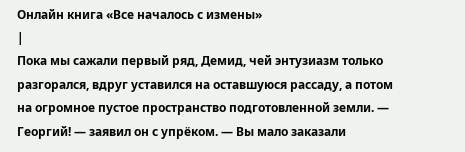Онлайн книга «Все началось с измены»
|
Пока мы сажали первый ряд, Демид, чей энтузиазм только разгорался, вдруг уставился на оставшуюся рассаду, а потом на огромное пустое пространство подготовленной земли. — Георгий! — заявил он с упрёком. — Вы мало заказали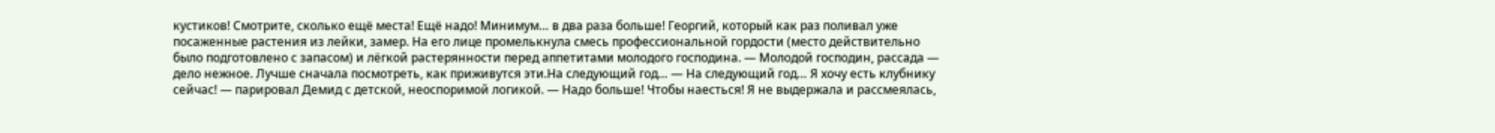кустиков! Смотрите, сколько ещё места! Ещё надо! Минимум… в два раза больше! Георгий, который как раз поливал уже посаженные растения из лейки, замер. На его лице промелькнула смесь профессиональной гордости (место действительно было подготовлено с запасом) и лёгкой растерянности перед аппетитами молодого господина. — Молодой господин, рассада — дело нежное. Лучше сначала посмотреть, как приживутся эти.На следующий год… — На следующий год… Я хочу есть клубнику сейчас! — парировал Демид с детской, неоспоримой логикой. — Надо больше! Чтобы наесться! Я не выдержала и рассмеялась,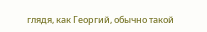глядя, как Георгий, обычно такой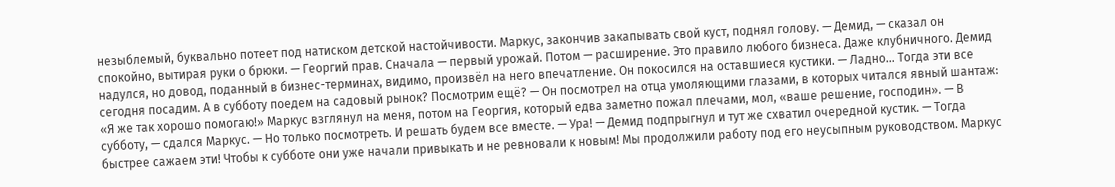незыблемый, буквально потеет под натиском детской настойчивости. Маркус, закончив закапывать свой куст, поднял голову. — Демид, — сказал он спокойно, вытирая руки о брюки. — Георгий прав. Сначала — первый урожай. Потом — расширение. Это правило любого бизнеса. Даже клубничного. Демид надулся, но довод, поданный в бизнес-терминах, видимо, произвёл на него впечатление. Он покосился на оставшиеся кустики. — Ладно… Тогда эти все сегодня посадим. А в субботу поедем на садовый рынок? Посмотрим ещё? — Он посмотрел на отца умоляющими глазами, в которых читался явный шантаж: «Я же так хорошо помогаю!» Маркус взглянул на меня, потом на Георгия, который едва заметно пожал плечами, мол, «ваше решение, господин». — В субботу, — сдался Маркус. — Но только посмотреть. И решать будем все вместе. — Ура! — Демид подпрыгнул и тут же схватил очередной кустик. — Тогда быстрее сажаем эти! Чтобы к субботе они уже начали привыкать и не ревновали к новым! Мы продолжили работу под его неусыпным руководством. Маркус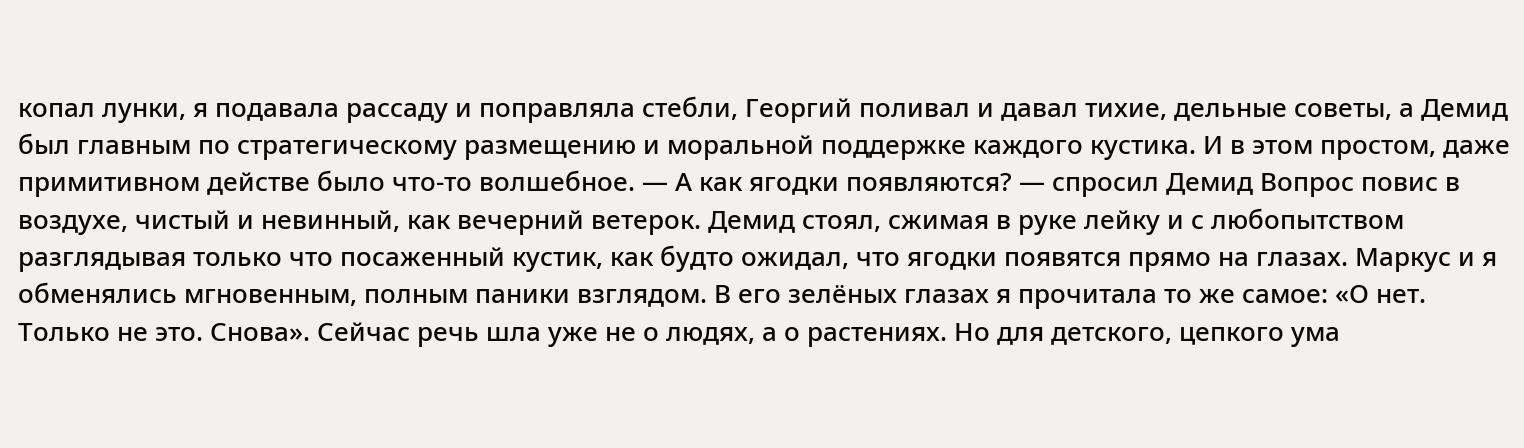копал лунки, я подавала рассаду и поправляла стебли, Георгий поливал и давал тихие, дельные советы, а Демид был главным по стратегическому размещению и моральной поддержке каждого кустика. И в этом простом, даже примитивном действе было что-то волшебное. — А как ягодки появляются? — спросил Демид Вопрос повис в воздухе, чистый и невинный, как вечерний ветерок. Демид стоял, сжимая в руке лейку и с любопытством разглядывая только что посаженный кустик, как будто ожидал, что ягодки появятся прямо на глазах. Маркус и я обменялись мгновенным, полным паники взглядом. В его зелёных глазах я прочитала то же самое: «О нет. Только не это. Снова». Сейчас речь шла уже не о людях, а о растениях. Но для детского, цепкого ума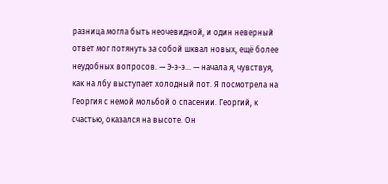разница могла быть неочевидной, и один неверный ответ мог потянуть за собой шквал новых, ещё более неудобных вопросов. — Э-э-э… — начала я, чувствуя, как на лбу выступает холодный пот. Я посмотрела на Георгия с немой мольбой о спасении. Георгий, к счастью, оказался на высоте. Он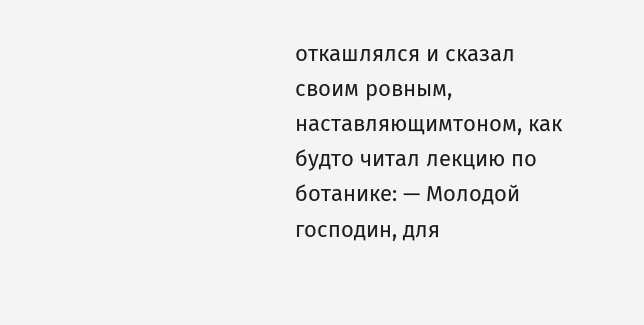откашлялся и сказал своим ровным, наставляющимтоном, как будто читал лекцию по ботанике: — Молодой господин, для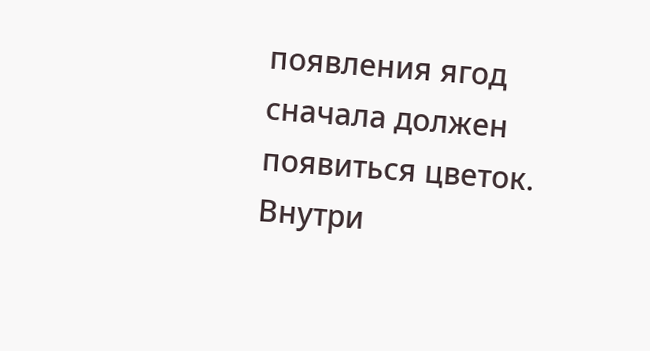появления ягод сначала должен появиться цветок. Внутри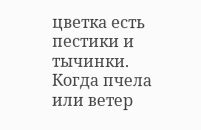цветка есть пестики и тычинки. Когда пчела или ветер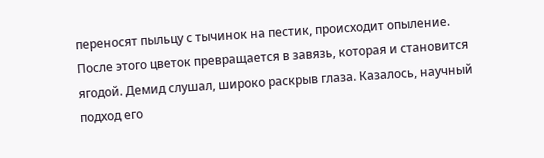переносят пыльцу с тычинок на пестик, происходит опыление. После этого цветок превращается в завязь, которая и становится ягодой. Демид слушал, широко раскрыв глаза. Казалось, научный подход его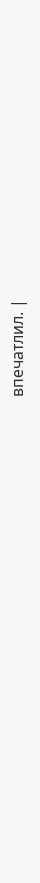впечатлил. |